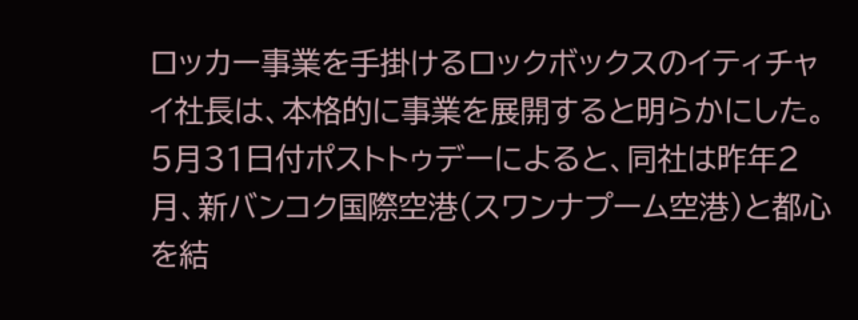ロッカー事業を手掛けるロックボックスのイティチャイ社長は、本格的に事業を展開すると明らかにした。
5月31日付ポストトゥデーによると、同社は昨年2月、新バンコク国際空港(スワンナプーム空港)と都心を結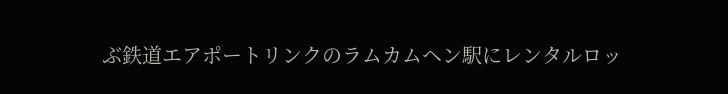ぶ鉄道エアポートリンクのラムカムヘン駅にレンタルロッ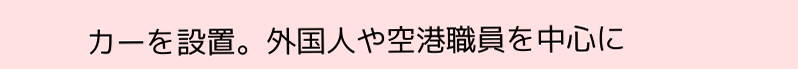カーを設置。外国人や空港職員を中心に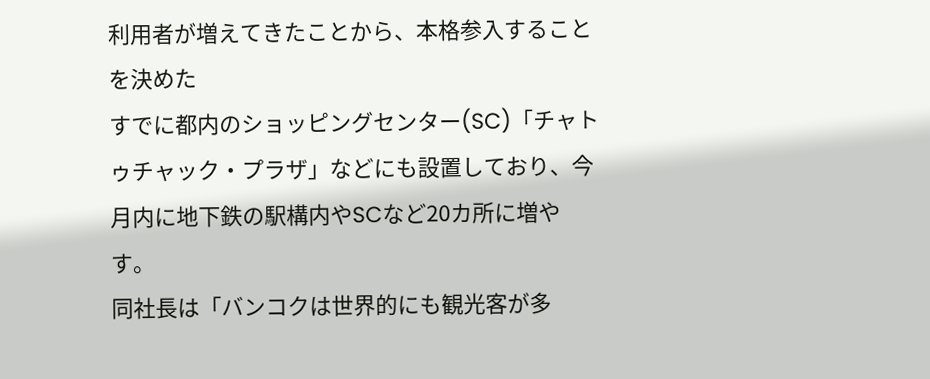利用者が増えてきたことから、本格参入することを決めた
すでに都内のショッピングセンター(SC)「チャトゥチャック・プラザ」などにも設置しており、今月内に地下鉄の駅構内やSCなど20カ所に増やす。
同社長は「バンコクは世界的にも観光客が多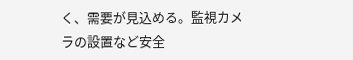く、需要が見込める。監視カメラの設置など安全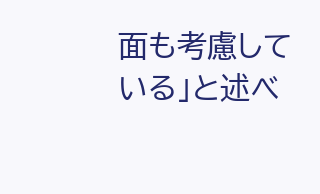面も考慮している」と述べ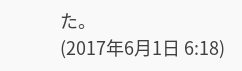た。
(2017年6月1日 6:18)